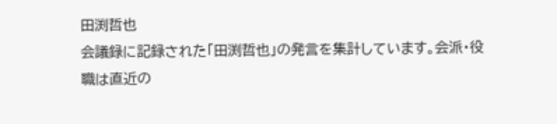田渕哲也
会議録に記録された「田渕哲也」の発言を集計しています。会派・役職は直近の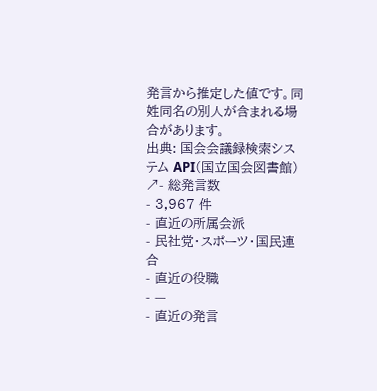発言から推定した値です。同姓同名の別人が含まれる場合があります。
出典: 国会会議録検索システム API(国立国会図書館) ↗- 総発言数
- 3,967 件
- 直近の所属会派
- 民社党・スポーツ・国民連合
- 直近の役職
- —
- 直近の発言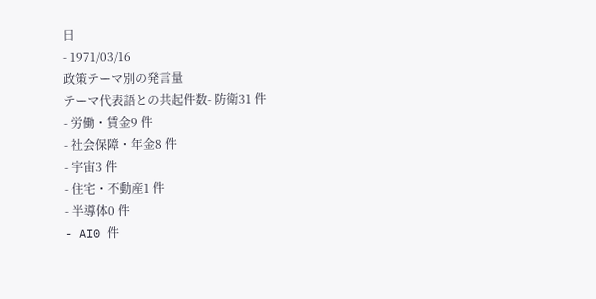日
- 1971/03/16
政策テーマ別の発言量
テーマ代表語との共起件数- 防衛31 件
- 労働・賃金9 件
- 社会保障・年金8 件
- 宇宙3 件
- 住宅・不動産1 件
- 半導体0 件
- AI0 件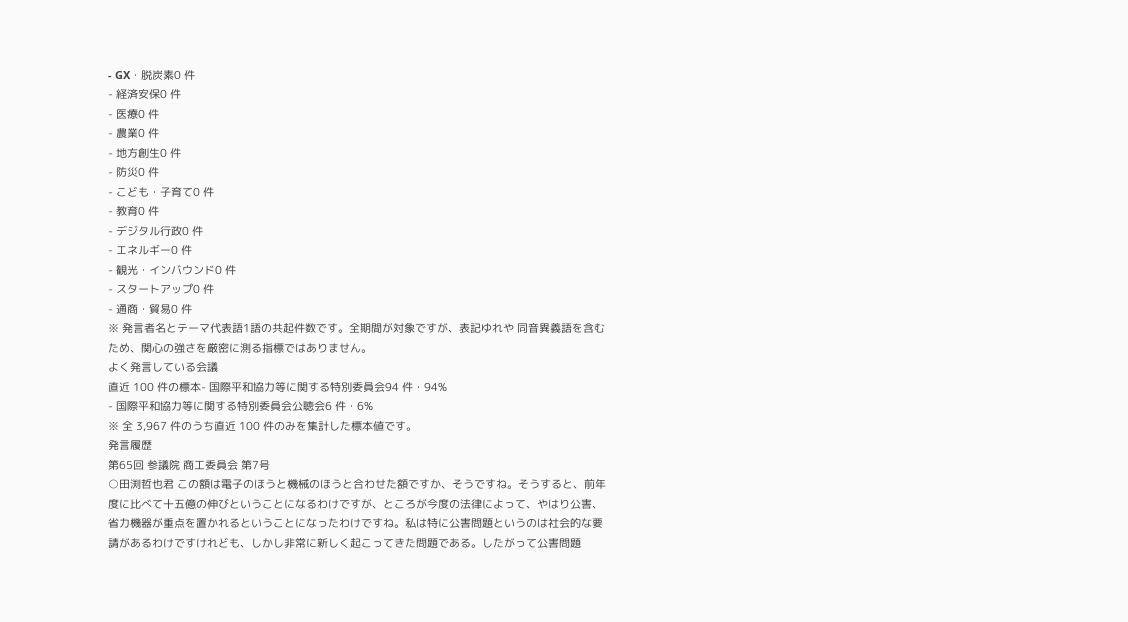- GX・脱炭素0 件
- 経済安保0 件
- 医療0 件
- 農業0 件
- 地方創生0 件
- 防災0 件
- こども・子育て0 件
- 教育0 件
- デジタル行政0 件
- エネルギー0 件
- 観光・インバウンド0 件
- スタートアップ0 件
- 通商・貿易0 件
※ 発言者名とテーマ代表語1語の共起件数です。全期間が対象ですが、表記ゆれや 同音異義語を含むため、関心の強さを厳密に測る指標ではありません。
よく発言している会議
直近 100 件の標本- 国際平和協力等に関する特別委員会94 件・94%
- 国際平和協力等に関する特別委員会公聴会6 件・6%
※ 全 3,967 件のうち直近 100 件のみを集計した標本値です。
発言履歴
第65回 参議院 商工委員会 第7号
○田渕哲也君 この額は電子のほうと機械のほうと合わせた額ですか、そうですね。そうすると、前年度に比べて十五億の伸びということになるわけですが、ところが今度の法律によって、やはり公害、省力機器が重点を置かれるということになったわけですね。私は特に公害問題というのは社会的な要請があるわけですけれども、しかし非常に新しく起こってきた問題である。したがって公害問題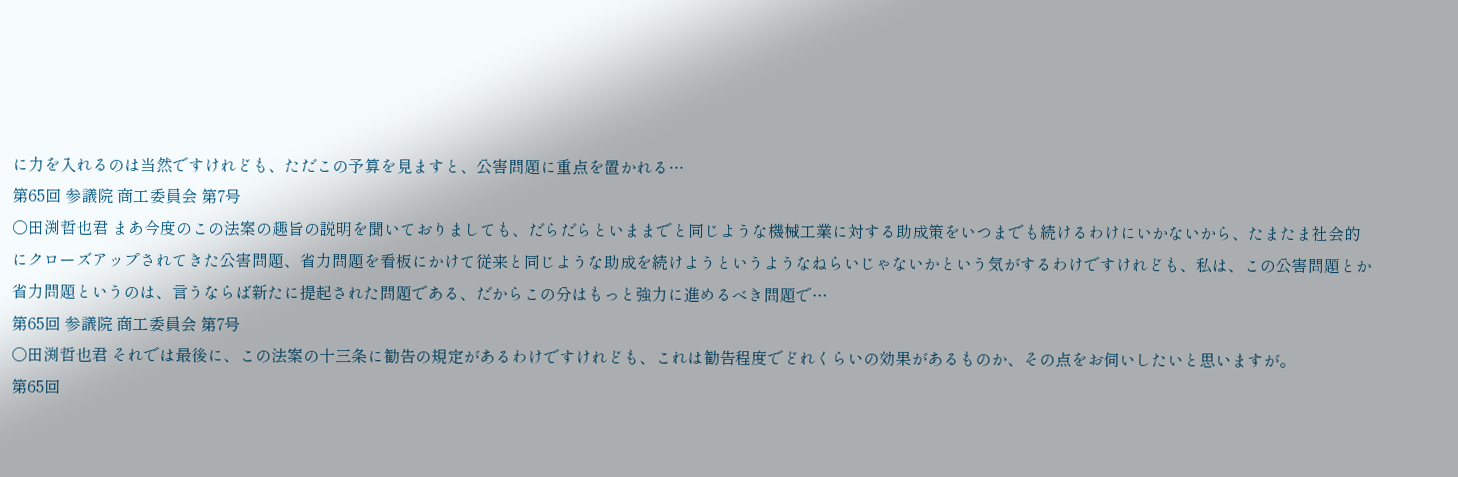に力を入れるのは当然ですけれども、ただこの予算を見ますと、公害問題に重点を置かれる…
第65回 参議院 商工委員会 第7号
○田渕哲也君 まあ今度のこの法案の趣旨の説明を聞いておりましても、だらだらといままでと同じような機械工業に対する助成策をいつまでも続けるわけにいかないから、たまたま社会的にクローズアップされてきた公害問題、省力問題を看板にかけて従来と同じような助成を続けようというようなねらいじゃないかという気がするわけですけれども、私は、この公害問題とか省力問題というのは、言うならば新たに提起された問題である、だからこの分はもっと強力に進めるべき問題で…
第65回 参議院 商工委員会 第7号
○田渕哲也君 それでは最後に、この法案の十三条に勧告の規定があるわけですけれども、これは勧告程度でどれくらいの効果があるものか、その点をお伺いしたいと思いますが。
第65回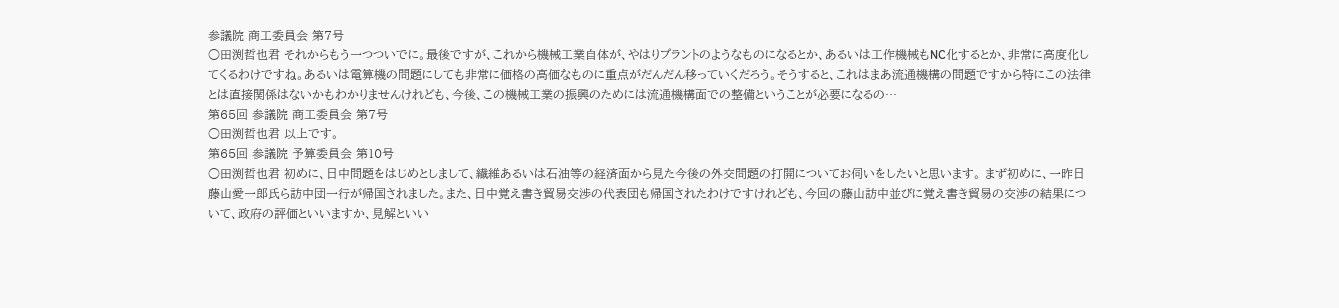参議院 商工委員会 第7号
○田渕哲也君 それからもう一つついでに。最後ですが、これから機械工業自体が、やはりプラントのようなものになるとか、あるいは工作機械もNC化するとか、非常に高度化してくるわけですね。あるいは電算機の問題にしても非常に価格の高価なものに重点がだんだん移っていくだろう。そうすると、これはまあ流通機構の問題ですから特にこの法律とは直接関係はないかもわかりませんけれども、今後、この機械工業の振興のためには流通機構面での整備ということが必要になるの…
第65回 参議院 商工委員会 第7号
○田渕哲也君 以上です。
第65回 参議院 予算委員会 第10号
○田渕哲也君 初めに、日中問題をはじめとしまして、繊維あるいは石油等の経済面から見た今後の外交問題の打開についてお伺いをしたいと思います。 まず初めに、一昨日藤山愛一郎氏ら訪中団一行が帰国されました。また、日中覚え書き貿易交渉の代表団も帰国されたわけですけれども、今回の藤山訪中並びに覚え書き貿易の交渉の結果について、政府の評価といいますか、見解といい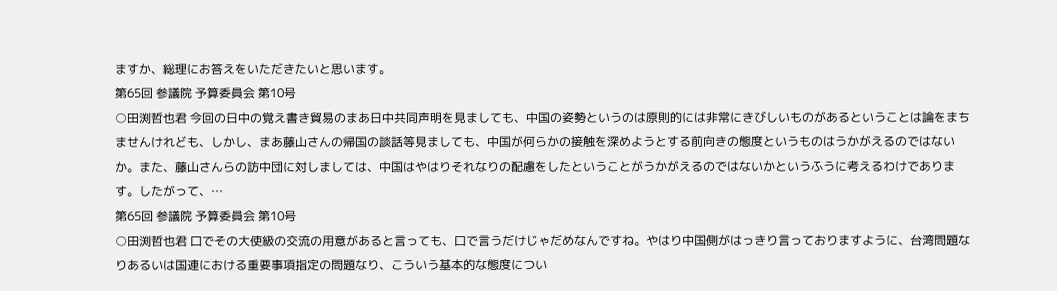ますか、総理にお答えをいただきたいと思います。
第65回 参議院 予算委員会 第10号
○田渕哲也君 今回の日中の覚え書き貿易のまあ日中共同声明を見ましても、中国の姿勢というのは原則的には非常にきびしいものがあるということは論をまちませんけれども、しかし、まあ藤山さんの帰国の談話等見ましても、中国が何らかの接触を深めようとする前向きの態度というものはうかがえるのではないか。また、藤山さんらの訪中団に対しましては、中国はやはりそれなりの配慮をしたということがうかがえるのではないかというふうに考えるわけであります。したがって、…
第65回 参議院 予算委員会 第10号
○田渕哲也君 口でその大使級の交流の用意があると言っても、口で言うだけじゃだめなんですね。やはり中国側がはっきり言っておりますように、台湾問題なりあるいは国連における重要事項指定の問題なり、こういう基本的な態度につい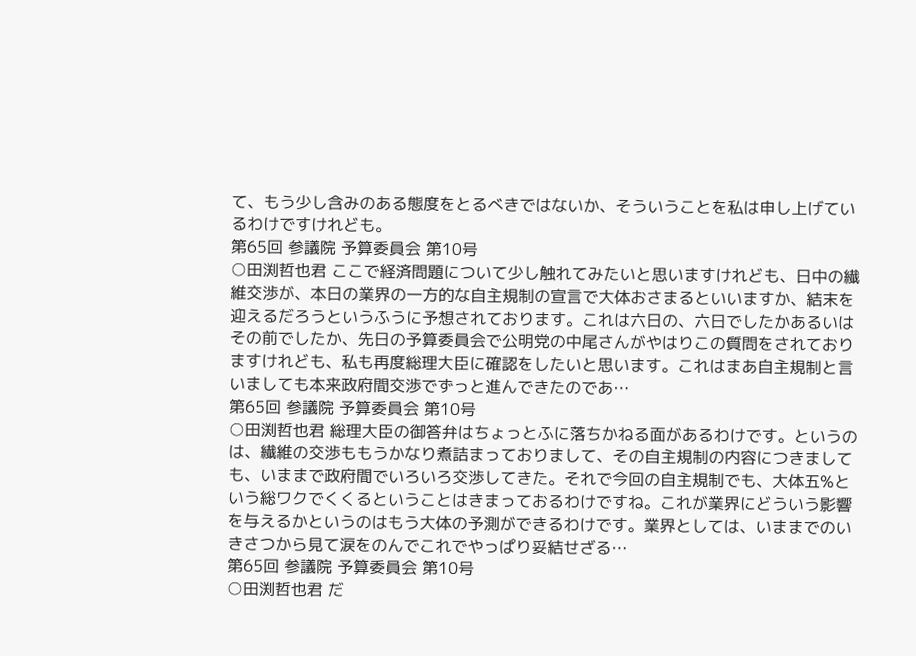て、もう少し含みのある態度をとるべきではないか、そういうことを私は申し上げているわけですけれども。
第65回 参議院 予算委員会 第10号
○田渕哲也君 ここで経済問題について少し触れてみたいと思いますけれども、日中の繊維交渉が、本日の業界の一方的な自主規制の宣言で大体おさまるといいますか、結末を迎えるだろうというふうに予想されております。これは六日の、六日でしたかあるいはその前でしたか、先日の予算委員会で公明党の中尾さんがやはりこの質問をされておりますけれども、私も再度総理大臣に確認をしたいと思います。これはまあ自主規制と言いましても本来政府間交渉でずっと進んできたのであ…
第65回 参議院 予算委員会 第10号
○田渕哲也君 総理大臣の御答弁はちょっとふに落ちかねる面があるわけです。というのは、繊維の交渉ももうかなり煮詰まっておりまして、その自主規制の内容につきましても、いままで政府間でいろいろ交渉してきた。それで今回の自主規制でも、大体五%という総ワクでくくるということはきまっておるわけですね。これが業界にどういう影響を与えるかというのはもう大体の予測ができるわけです。業界としては、いままでのいきさつから見て涙をのんでこれでやっぱり妥結せざる…
第65回 参議院 予算委員会 第10号
○田渕哲也君 だ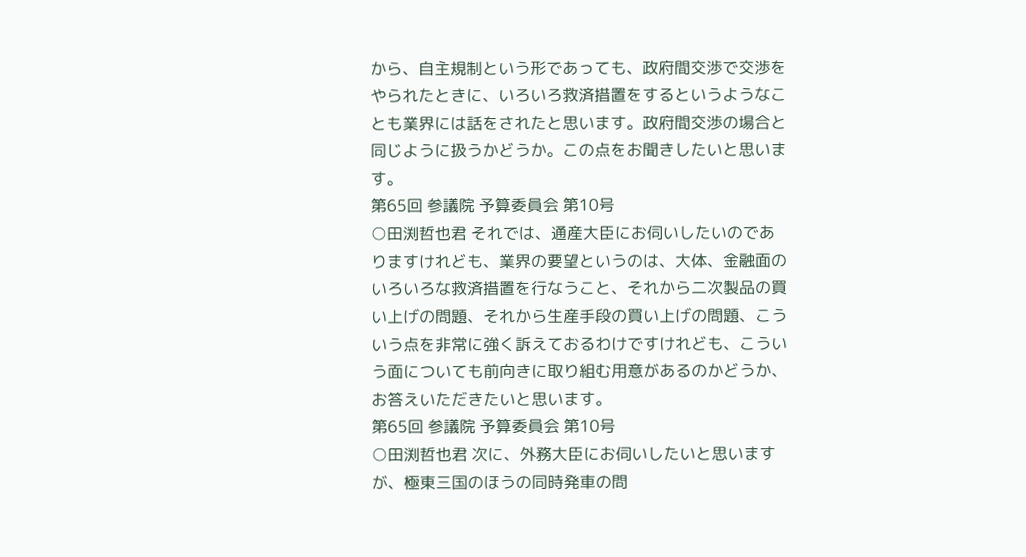から、自主規制という形であっても、政府間交渉で交渉をやられたときに、いろいろ救済措置をするというようなことも業界には話をされたと思います。政府間交渉の場合と同じように扱うかどうか。この点をお聞きしたいと思います。
第65回 参議院 予算委員会 第10号
○田渕哲也君 それでは、通産大臣にお伺いしたいのでありますけれども、業界の要望というのは、大体、金融面のいろいろな救済措置を行なうこと、それから二次製品の買い上げの問題、それから生産手段の買い上げの問題、こういう点を非常に強く訴えておるわけですけれども、こういう面についても前向きに取り組む用意があるのかどうか、お答えいただきたいと思います。
第65回 参議院 予算委員会 第10号
○田渕哲也君 次に、外務大臣にお伺いしたいと思いますが、極東三国のほうの同時発車の問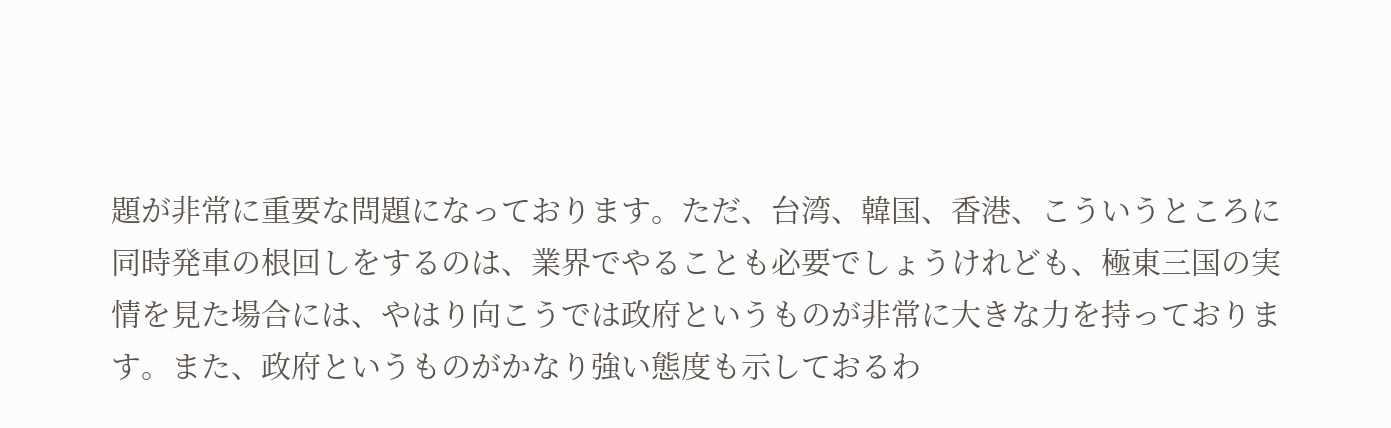題が非常に重要な問題になっております。ただ、台湾、韓国、香港、こういうところに同時発車の根回しをするのは、業界でやることも必要でしょうけれども、極東三国の実情を見た場合には、やはり向こうでは政府というものが非常に大きな力を持っております。また、政府というものがかなり強い態度も示しておるわ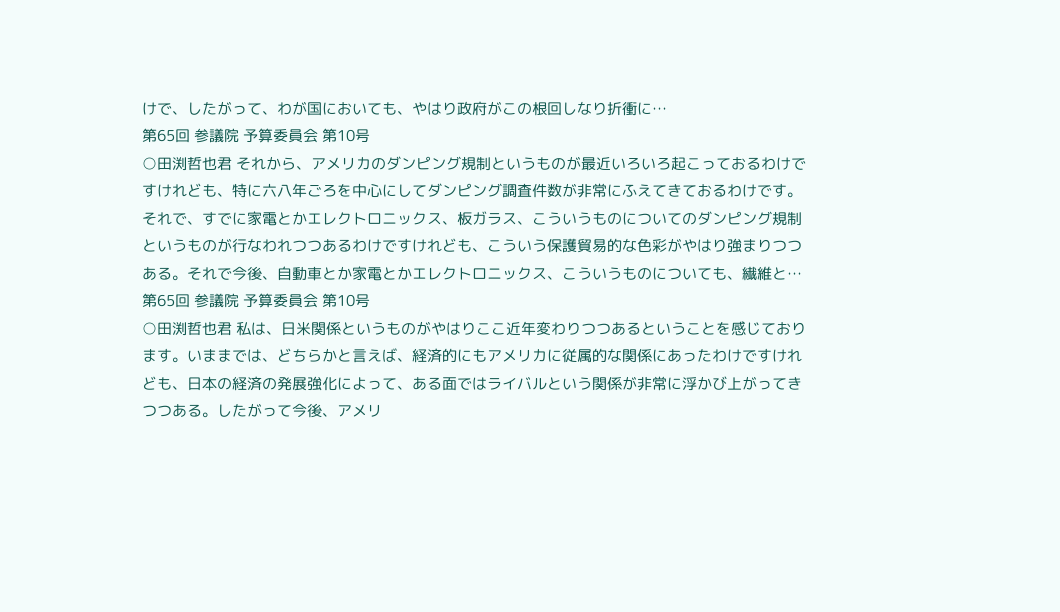けで、したがって、わが国においても、やはり政府がこの根回しなり折衝に…
第65回 参議院 予算委員会 第10号
○田渕哲也君 それから、アメリカのダンピング規制というものが最近いろいろ起こっておるわけですけれども、特に六八年ごろを中心にしてダンピング調査件数が非常にふえてきておるわけです。それで、すでに家電とかエレクトロニックス、板ガラス、こういうものについてのダンピング規制というものが行なわれつつあるわけですけれども、こういう保護貿易的な色彩がやはり強まりつつある。それで今後、自動車とか家電とかエレクトロニックス、こういうものについても、繊維と…
第65回 参議院 予算委員会 第10号
○田渕哲也君 私は、日米関係というものがやはりここ近年変わりつつあるということを感じております。いままでは、どちらかと言えば、経済的にもアメリカに従属的な関係にあったわけですけれども、日本の経済の発展強化によって、ある面ではライバルという関係が非常に浮かび上がってきつつある。したがって今後、アメリ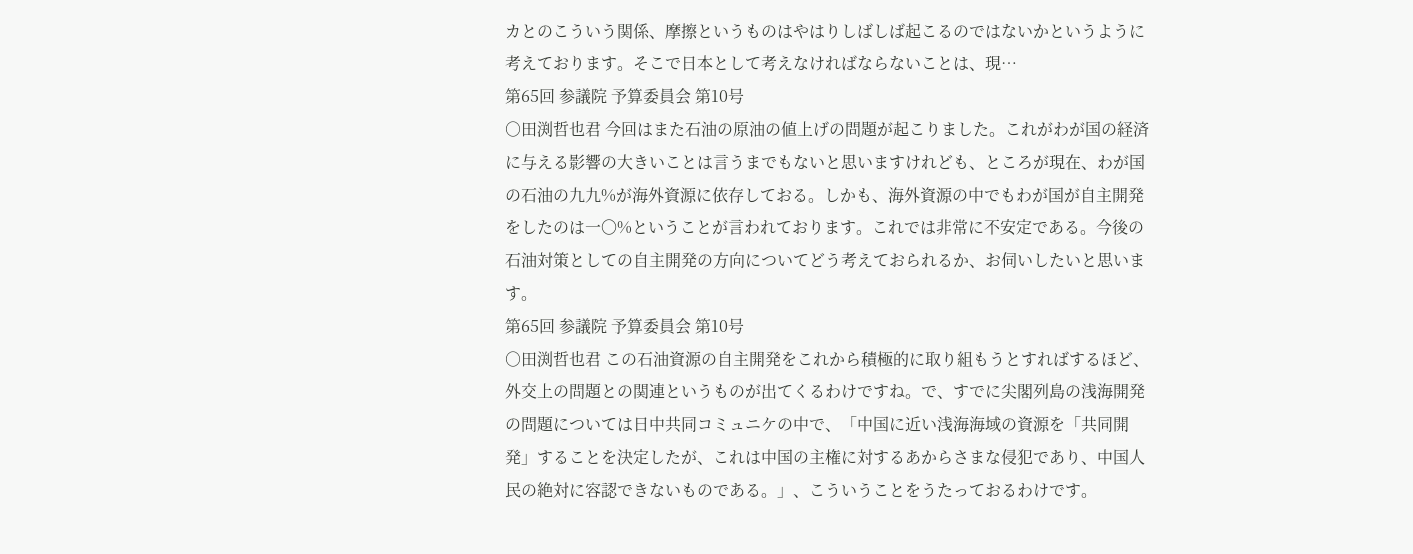カとのこういう関係、摩擦というものはやはりしばしば起こるのではないかというように考えております。そこで日本として考えなければならないことは、現…
第65回 参議院 予算委員会 第10号
○田渕哲也君 今回はまた石油の原油の値上げの問題が起こりました。これがわが国の経済に与える影響の大きいことは言うまでもないと思いますけれども、ところが現在、わが国の石油の九九%が海外資源に依存しておる。しかも、海外資源の中でもわが国が自主開発をしたのは一〇%ということが言われております。これでは非常に不安定である。今後の石油対策としての自主開発の方向についてどう考えておられるか、お伺いしたいと思います。
第65回 参議院 予算委員会 第10号
○田渕哲也君 この石油資源の自主開発をこれから積極的に取り組もうとすればするほど、外交上の問題との関連というものが出てくるわけですね。で、すでに尖閣列島の浅海開発の問題については日中共同コミュニケの中で、「中国に近い浅海海域の資源を「共同開発」することを決定したが、これは中国の主権に対するあからさまな侵犯であり、中国人民の絶対に容認できないものである。」、こういうことをうたっておるわけです。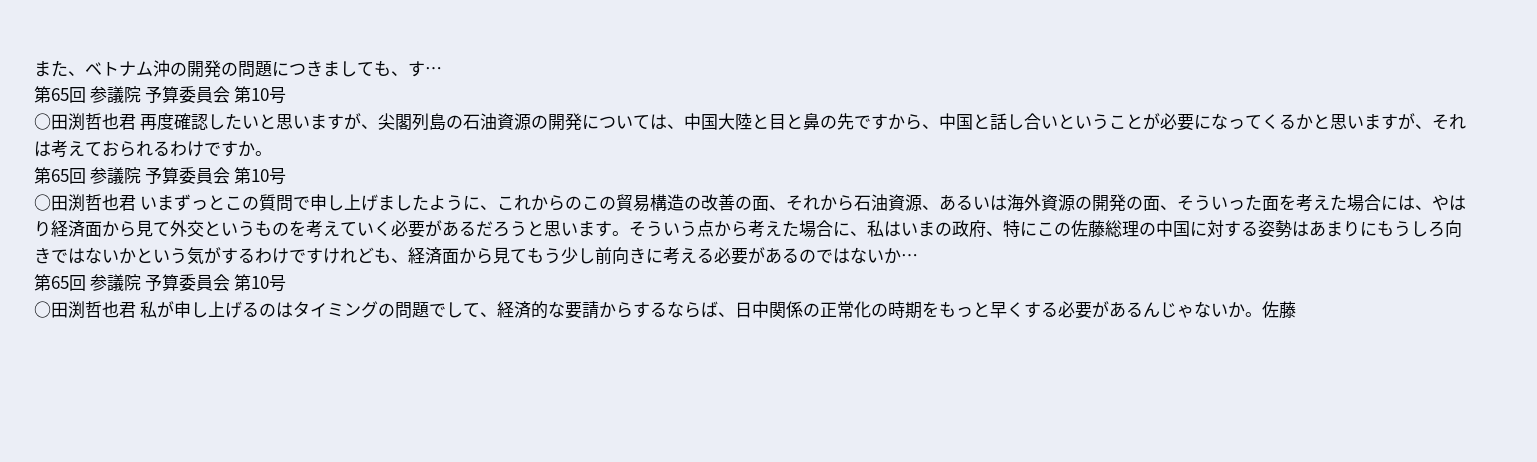また、ベトナム沖の開発の問題につきましても、す…
第65回 参議院 予算委員会 第10号
○田渕哲也君 再度確認したいと思いますが、尖閣列島の石油資源の開発については、中国大陸と目と鼻の先ですから、中国と話し合いということが必要になってくるかと思いますが、それは考えておられるわけですか。
第65回 参議院 予算委員会 第10号
○田渕哲也君 いまずっとこの質問で申し上げましたように、これからのこの貿易構造の改善の面、それから石油資源、あるいは海外資源の開発の面、そういった面を考えた場合には、やはり経済面から見て外交というものを考えていく必要があるだろうと思います。そういう点から考えた場合に、私はいまの政府、特にこの佐藤総理の中国に対する姿勢はあまりにもうしろ向きではないかという気がするわけですけれども、経済面から見てもう少し前向きに考える必要があるのではないか…
第65回 参議院 予算委員会 第10号
○田渕哲也君 私が申し上げるのはタイミングの問題でして、経済的な要請からするならば、日中関係の正常化の時期をもっと早くする必要があるんじゃないか。佐藤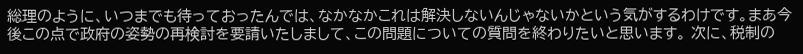総理のように、いつまでも待っておったんでは、なかなかこれは解決しないんじゃないかという気がするわけです。まあ今後この点で政府の姿勢の再検討を要請いたしまして、この問題についての質問を終わりたいと思います。 次に、税制の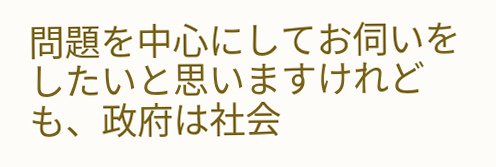問題を中心にしてお伺いをしたいと思いますけれども、政府は社会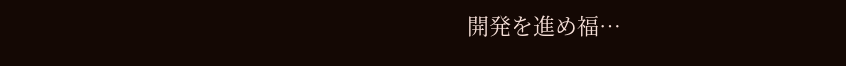開発を進め福…